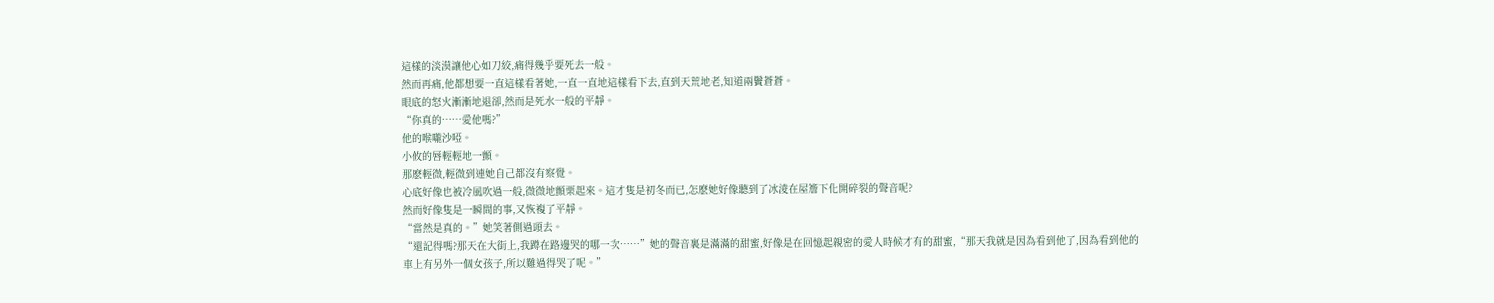這樣的淡漠讓他心如刀絞,痛得幾乎要死去一般。
然而再痛,他都想要一直這樣看著她,一直一直地這樣看下去,直到天荒地老,知道兩鬢蒼蒼。
眼底的怒火漸漸地退卻,然而是死水一般的平靜。
“你真的……愛他嗎?”
他的喉嚨沙啞。
小攸的唇輕輕地一顫。
那麽輕微,輕微到連她自己都沒有察覺。
心底好像也被冷風吹過一般,微微地顫栗起來。這才隻是初冬而已,怎麽她好像聽到了冰淩在屋簷下化開碎裂的聲音呢?
然而好像隻是一瞬間的事,又恢複了平靜。
“當然是真的。”她笑著側過頭去。
“還記得嗎?那天在大街上,我蹲在路邊哭的哪一次……”她的聲音裏是滿滿的甜蜜,好像是在回憶起親密的愛人時候才有的甜蜜,“那天我就是因為看到他了,因為看到他的車上有另外一個女孩子,所以難過得哭了呢。”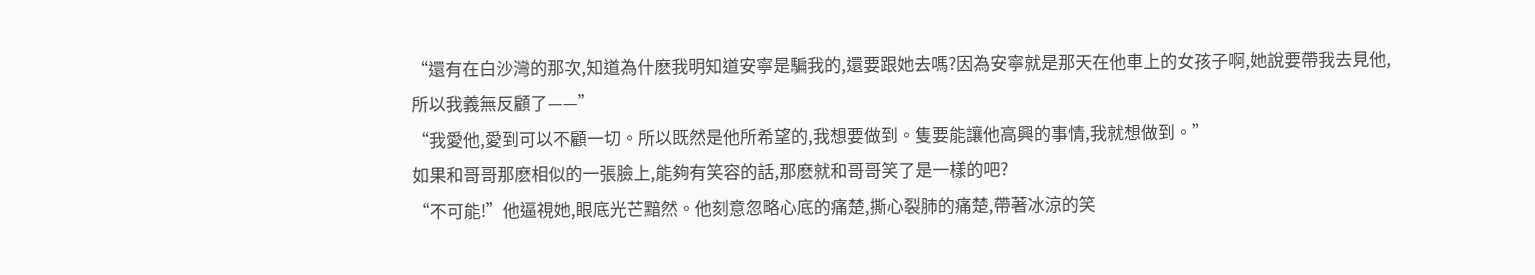“還有在白沙灣的那次,知道為什麽我明知道安寧是騙我的,還要跟她去嗎?因為安寧就是那天在他車上的女孩子啊,她說要帶我去見他,所以我義無反顧了——”
“我愛他,愛到可以不顧一切。所以既然是他所希望的,我想要做到。隻要能讓他高興的事情,我就想做到。”
如果和哥哥那麽相似的一張臉上,能夠有笑容的話,那麽就和哥哥笑了是一樣的吧?
“不可能!”他逼視她,眼底光芒黯然。他刻意忽略心底的痛楚,撕心裂肺的痛楚,帶著冰涼的笑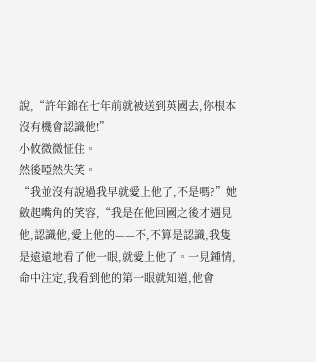說,“許年錦在七年前就被送到英國去,你根本沒有機會認識他!”
小攸微微怔住。
然後啞然失笑。
“我並沒有說過我早就愛上他了,不是嗎?”她斂起嘴角的笑容,“我是在他回國之後才遇見他,認識他,愛上他的——不,不算是認識,我隻是遠遠地看了他一眼,就愛上他了。一見鍾情,命中注定,我看到他的第一眼就知道,他會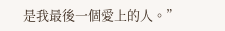是我最後一個愛上的人。”